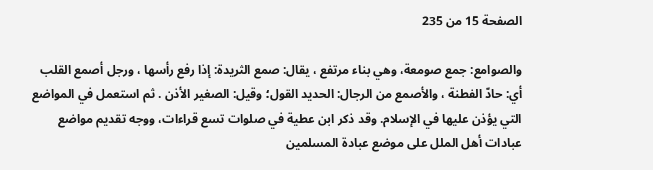الصفحة 15 من 235

والصوامع: جمع صومعة، وهي بناء مرتفع ، يقال: صمع الثريدة: إذا رفع رأسها ، ورجل أصمع القلب أي: حادّ الفطنة ، والأصمع من الرجال: الحديد القول؛ وقيل: الصغير الأذن . ثم استعمل في المواضع التي يؤذن عليها في الإسلام. وقد ذكر ابن عطية في صلوات تسع قراءات، ووجه تقديم مواضع عبادات أهل الملل على موضع عبادة المسلمين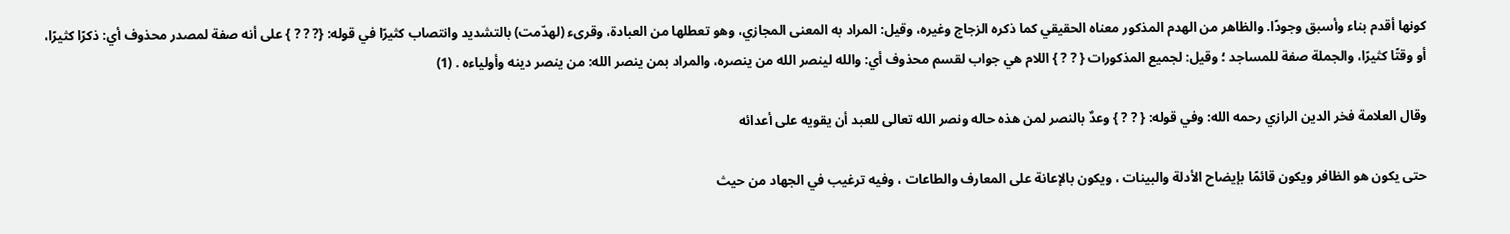كونها أقدم بناء وأسبق وجودًا. والظاهر من الهدم المذكور معناه الحقيقي كما ذكره الزجاج وغيره، وقيل: المراد به المعنى المجازي، وهو تعطلها من العبادة، وقرىء (لهدّمت) بالتشديد وانتصاب كثيرًا في قوله: {? ? ? } على أنه صفة لمصدر محذوف أي: ذكرًا كثيرًا، أو وقتًا كثيرًا، والجملة صفة للمساجد ؛ وقيل: لجميع المذكورات { ? ? } اللام هي جواب لقسم محذوف أي: والله لينصر الله من ينصره، والمراد بمن ينصر الله: من ينصر دينه وأولياءه . (1)

وقال العلامة فخر الدين الرازي رحمه الله: وفي قوله: { ? ? } وعدٌ بالنصر لمن هذه حاله ونصر الله تعالى للعبد أن يقويه على أعدائه

حتى يكون هو الظافر ويكون قائمًا بإيضاح الأدلة والبينات ، ويكون بالإعانة على المعارف والطاعات ، وفيه ترغيب في الجهاد من حيث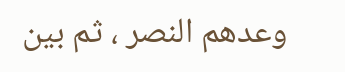وعدهم النصر ، ثم بين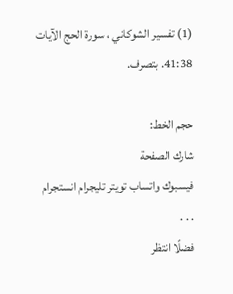(1) تفسير الشوكاني ، سورة الحج الآيات 41:38. بتصرف.

حجم الخط:
شارك الصفحة
فيسبوك واتساب تويتر تليجرام انستجرام
. . .
فضلًا انتظر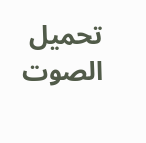تحميل الصوت